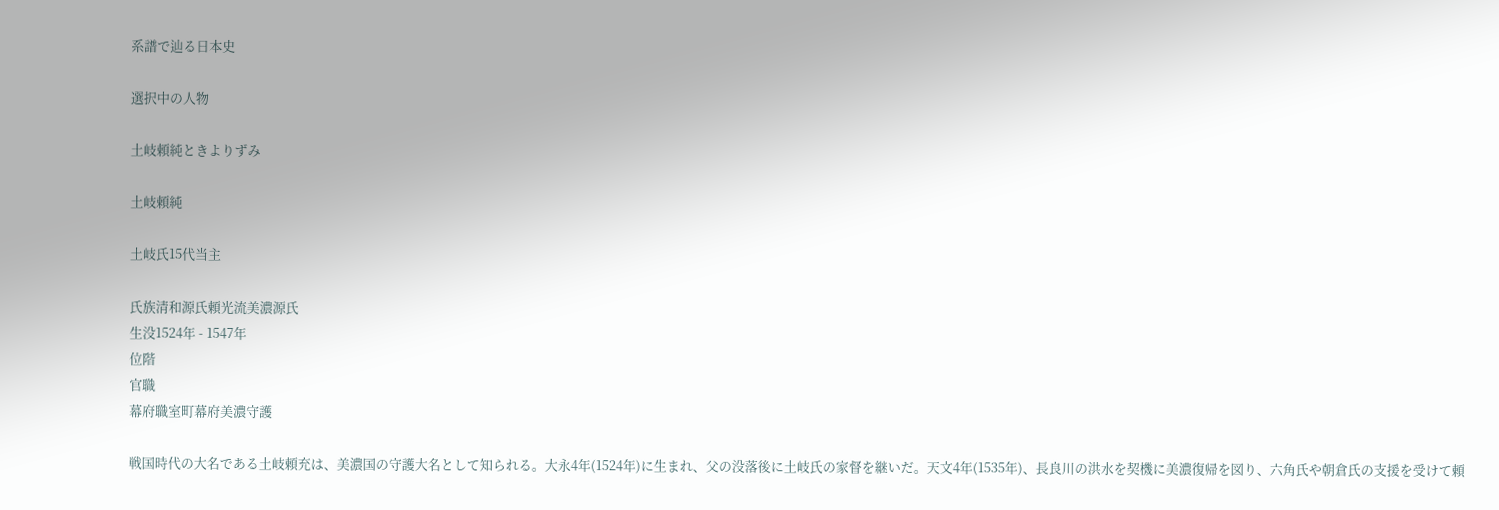系譜で辿る日本史

選択中の人物

土岐頼純ときよりずみ

土岐頼純

土岐氏15代当主

氏族清和源氏頼光流美濃源氏
生没1524年 - 1547年
位階
官職
幕府職室町幕府美濃守護

戦国時代の大名である土岐頼充は、美濃国の守護大名として知られる。大永4年(1524年)に生まれ、父の没落後に土岐氏の家督を継いだ。天文4年(1535年)、長良川の洪水を契機に美濃復帰を図り、六角氏や朝倉氏の支援を受けて頼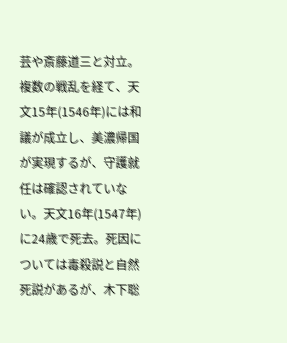芸や斎藤道三と対立。複数の戦乱を経て、天文15年(1546年)には和議が成立し、美濃帰国が実現するが、守護就任は確認されていない。天文16年(1547年)に24歳で死去。死因については毒殺説と自然死説があるが、木下聡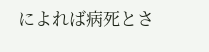によれば病死とさ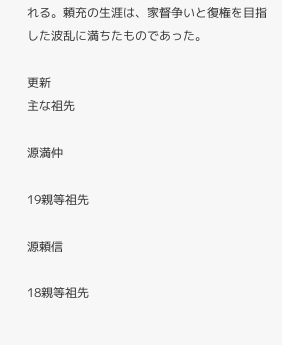れる。頼充の生涯は、家督争いと復権を目指した波乱に満ちたものであった。

更新
主な祖先

源満仲

19親等祖先

源頼信

18親等祖先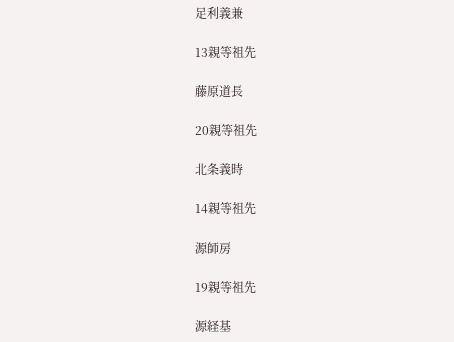足利義兼

13親等祖先

藤原道長

20親等祖先

北条義時

14親等祖先

源師房

19親等祖先

源経基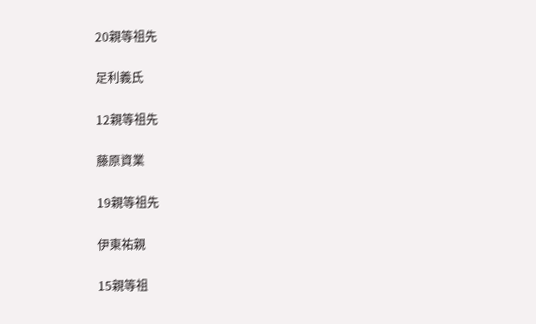20親等祖先

足利義氏

12親等祖先

藤原資業

19親等祖先

伊東祐親

15親等祖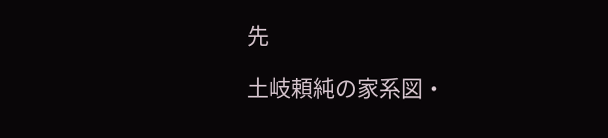先

土岐頼純の家系図・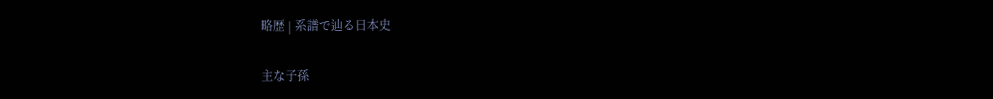略歴 | 系譜で辿る日本史

主な子孫